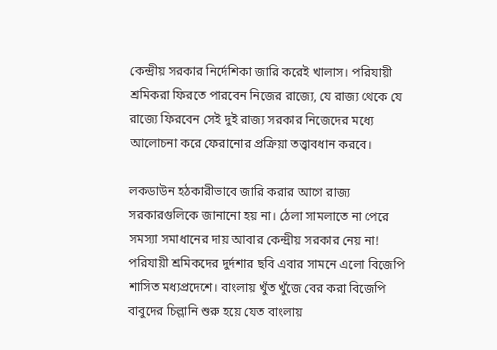কেন্দ্রীয় সরকার নির্দেশিকা জারি করেই খালাস। পরিযায়ী শ্রমিকরা ফিরতে পারবেন নিজের রাজ্যে, যে রাজ্য থেকে যে রাজ্যে ফিরবেন সেই দুই রাজ্য সরকার নিজেদের মধ্যে আলোচনা করে ফেরানোর প্রক্রিয়া তত্ত্বাবধান করবে।

লকডাউন হঠকারীভাবে জারি করার আগে রাজ্য সরকারগুলিকে জানানো হয় না। ঠেলা সামলাতে না পেরে সমস্যা সমাধানের দায় আবার কেন্দ্রীয় সরকার নেয় না! পরিযায়ী শ্রমিকদের দুর্দশার ছবি এবার সামনে এলো বিজেপি শাসিত মধ্যপ্রদেশে। বাংলায় খুঁত খুঁজে বের করা বিজেপি বাবুদের চিল্লানি শুরু হয়ে যেত বাংলায়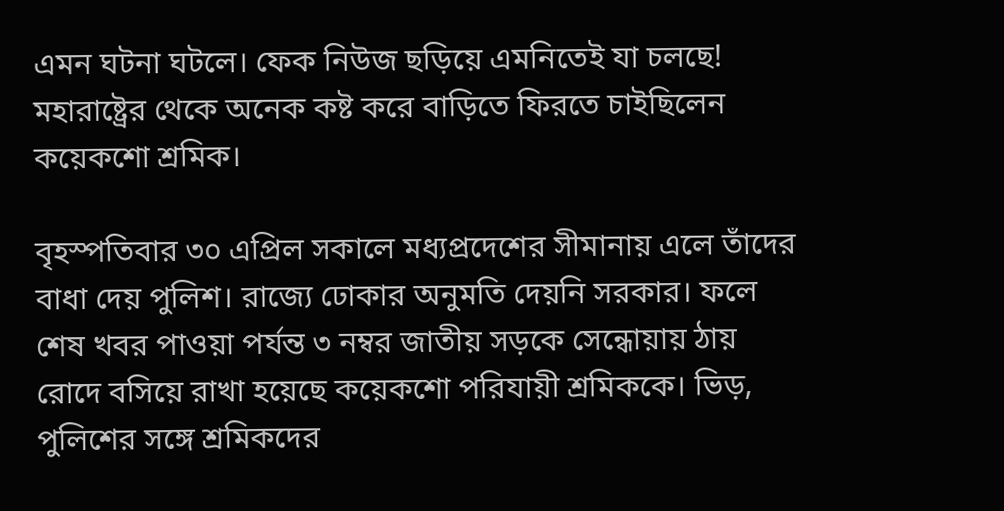এমন ঘটনা ঘটলে। ফেক নিউজ ছড়িয়ে এমনিতেই যা চলছে! মহারাষ্ট্রের থেকে অনেক কষ্ট করে বাড়িতে ফিরতে চাইছিলেন কয়েকশো শ্রমিক।

বৃহস্পতিবার ৩০ এপ্রিল সকালে মধ্যপ্রদেশের সীমানায় এলে তাঁদের বাধা দেয় পুলিশ। রাজ্যে ঢোকার অনুমতি দেয়নি সরকার। ফলে শেষ খবর পাওয়া পর্যন্ত ৩ নম্বর জাতীয় সড়কে সেন্ধোয়ায় ঠায় রোদে বসিয়ে রাখা হয়েছে কয়েকশো পরিযায়ী শ্রমিককে। ভিড়, পুলিশের সঙ্গে শ্রমিকদের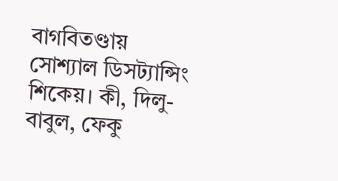বাগবিতণ্ডায় সোশ্যাল ডিসট্যান্সিং শিকেয়। কী, দিলু-বাবুল, ফেকু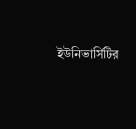ইউনিভার্সিটির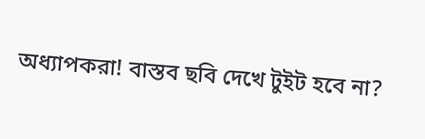অধ্যাপকরা! বাস্তব ছবি দেখে টুইট হবে না?